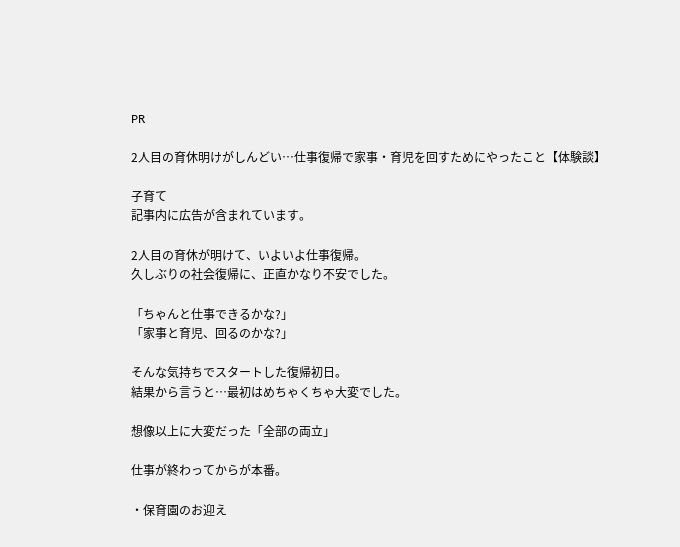PR

2人目の育休明けがしんどい…仕事復帰で家事・育児を回すためにやったこと【体験談】

子育て
記事内に広告が含まれています。

2人目の育休が明けて、いよいよ仕事復帰。
久しぶりの社会復帰に、正直かなり不安でした。

「ちゃんと仕事できるかな?」
「家事と育児、回るのかな?」

そんな気持ちでスタートした復帰初日。
結果から言うと…最初はめちゃくちゃ大変でした。

想像以上に大変だった「全部の両立」

仕事が終わってからが本番。

・保育園のお迎え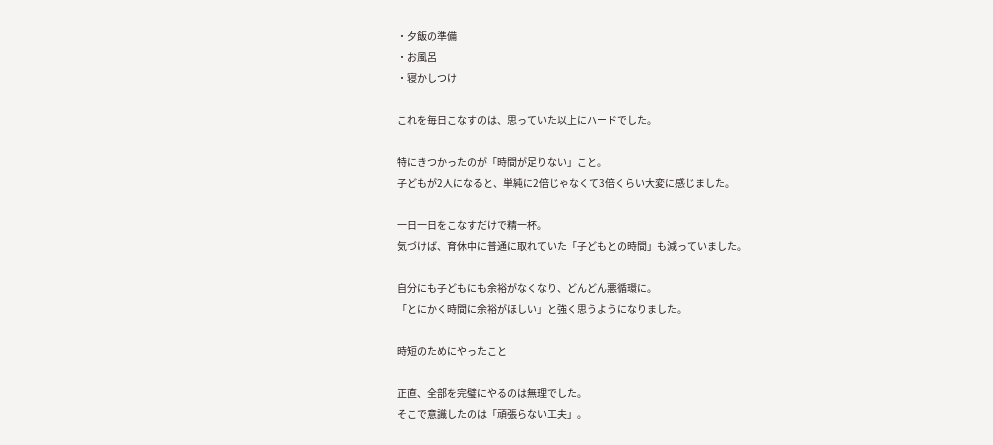・夕飯の準備
・お風呂
・寝かしつけ

これを毎日こなすのは、思っていた以上にハードでした。

特にきつかったのが「時間が足りない」こと。
子どもが2人になると、単純に2倍じゃなくて3倍くらい大変に感じました。

一日一日をこなすだけで精一杯。
気づけば、育休中に普通に取れていた「子どもとの時間」も減っていました。

自分にも子どもにも余裕がなくなり、どんどん悪循環に。
「とにかく時間に余裕がほしい」と強く思うようになりました。

時短のためにやったこと

正直、全部を完璧にやるのは無理でした。
そこで意識したのは「頑張らない工夫」。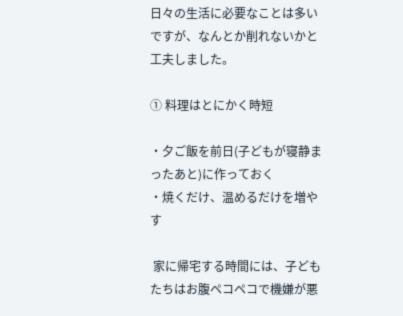日々の生活に必要なことは多いですが、なんとか削れないかと工夫しました。

① 料理はとにかく時短

・夕ご飯を前日(子どもが寝静まったあと)に作っておく
・焼くだけ、温めるだけを増やす

 家に帰宅する時間には、子どもたちはお腹ペコペコで機嫌が悪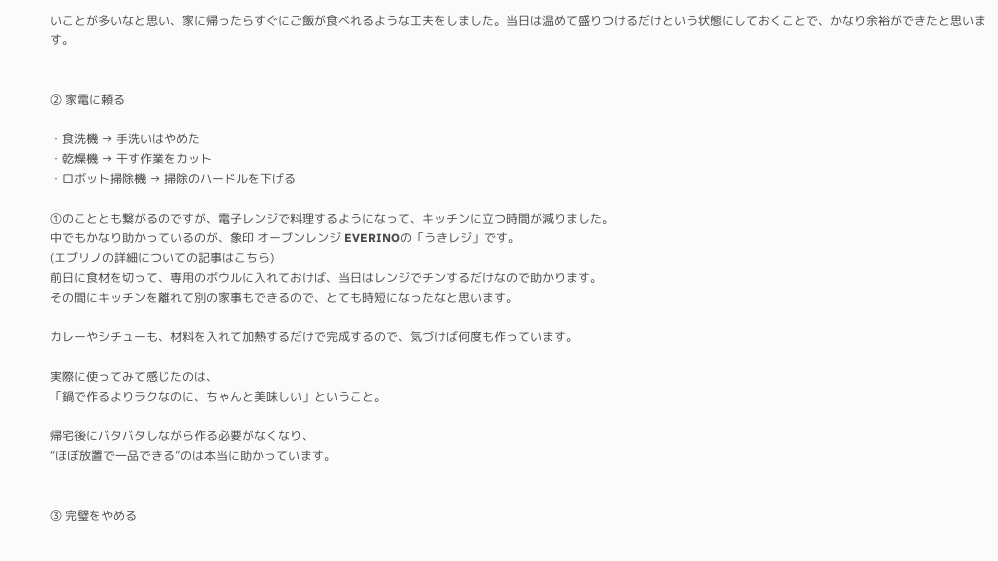いことが多いなと思い、家に帰ったらすぐにご飯が食べれるような工夫をしました。当日は温めて盛りつけるだけという状態にしておくことで、かなり余裕ができたと思います。


② 家電に頼る

・食洗機 → 手洗いはやめた
・乾燥機 → 干す作業をカット
・ロボット掃除機 → 掃除のハードルを下げる

①のこととも繋がるのですが、電子レンジで料理するようになって、キッチンに立つ時間が減りました。
中でもかなり助かっているのが、象印 オーブンレンジ EVERINOの「うきレジ」です。
(エブリノの詳細についての記事はこちら)
前日に食材を切って、専用のボウルに入れておけば、当日はレンジでチンするだけなので助かります。
その間にキッチンを離れて別の家事もできるので、とても時短になったなと思います。

カレーやシチューも、材料を入れて加熱するだけで完成するので、気づけば何度も作っています。

実際に使ってみて感じたのは、
「鍋で作るよりラクなのに、ちゃんと美味しい」ということ。

帰宅後にバタバタしながら作る必要がなくなり、
“ほぼ放置で一品できる”のは本当に助かっています。


③ 完璧をやめる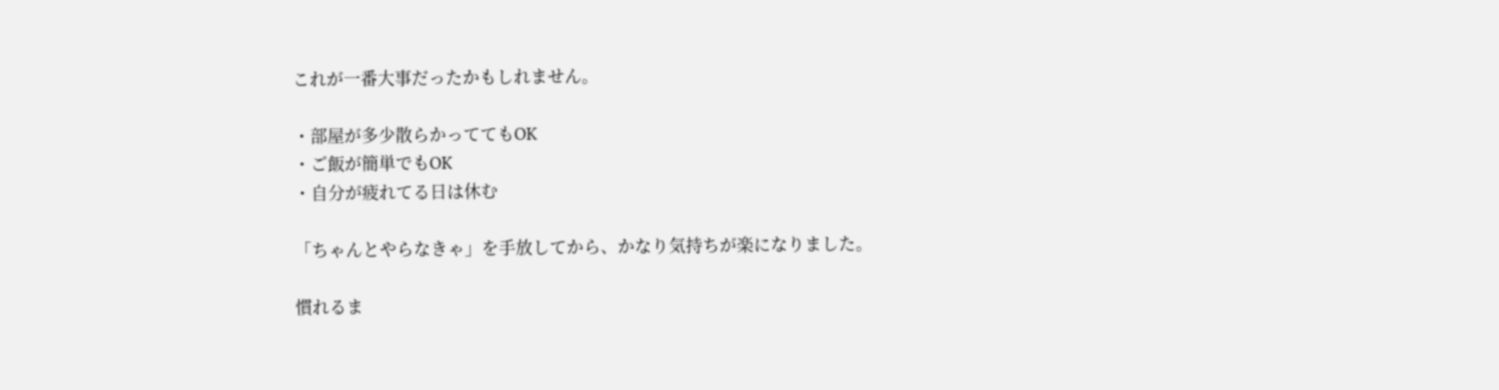これが一番大事だったかもしれません。

・部屋が多少散らかっててもOK
・ご飯が簡単でもOK
・自分が疲れてる日は休む

「ちゃんとやらなきゃ」を手放してから、かなり気持ちが楽になりました。

慣れるま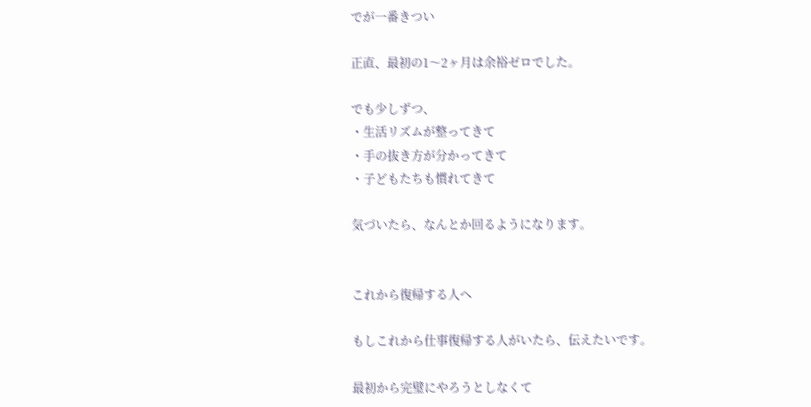でが一番きつい

正直、最初の1〜2ヶ月は余裕ゼロでした。

でも少しずつ、
・生活リズムが整ってきて
・手の抜き方が分かってきて
・子どもたちも慣れてきて

気づいたら、なんとか回るようになります。


これから復帰する人へ

もしこれから仕事復帰する人がいたら、伝えたいです。

最初から完璧にやろうとしなくて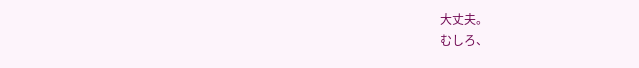大丈夫。
むしろ、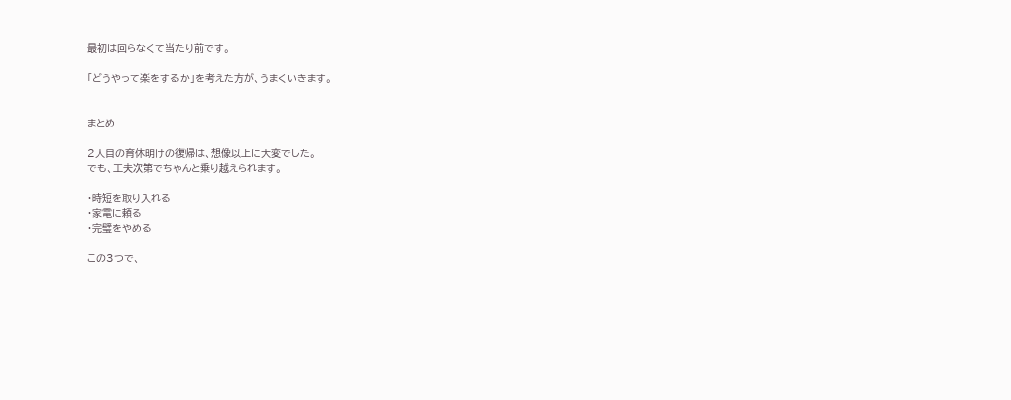最初は回らなくて当たり前です。

「どうやって楽をするか」を考えた方が、うまくいきます。


まとめ

2人目の育休明けの復帰は、想像以上に大変でした。
でも、工夫次第でちゃんと乗り越えられます。

・時短を取り入れる
・家電に頼る
・完璧をやめる

この3つで、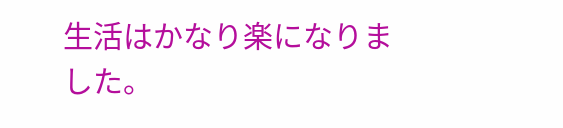生活はかなり楽になりました。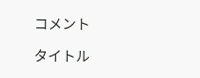コメント

タイトル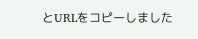とURLをコピーしました